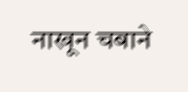नाखून चबाने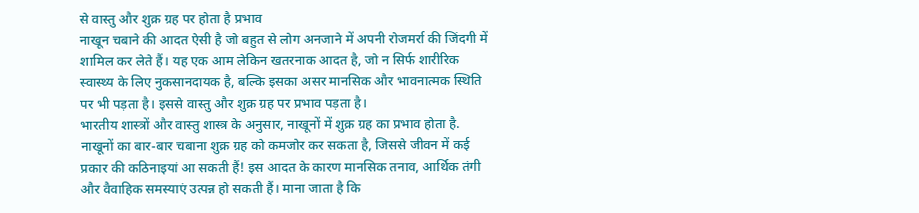से वास्तु और शुक्र ग्रह पर होता है प्रभाव
नाखून चबाने की आदत ऐसी है जो बहुत से लोग अनजाने में अपनी रोजमर्रा की जिंदगी में शामिल कर लेते हैं। यह एक आम लेकिन खतरनाक आदत है, जो न सिर्फ शारीरिक स्वास्थ्य के लिए नुकसानदायक है, बल्कि इसका असर मानसिक और भावनात्मक स्थिति पर भी पड़ता है। इससे वास्तु और शुक्र ग्रह पर प्रभाव पड़ता है।
भारतीय शास्त्रों और वास्तु शास्त्र के अनुसार, नाखूनों में शुक्र ग्रह का प्रभाव होता है. नाखूनों का बार-बार चबाना शुक्र ग्रह को कमजोर कर सकता है, जिससे जीवन में कई प्रकार की कठिनाइयां आ सकती हैं! इस आदत के कारण मानसिक तनाव, आर्थिक तंगी और वैवाहिक समस्याएं उत्पन्न हो सकती हैं। माना जाता है कि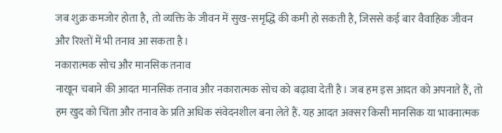जब शुक्र कमजोर होता है, तो व्यक्ति के जीवन में सुख-समृद्धि की कमी हो सकती है, जिससे कई बार वैवाहिक जीवन और रिश्तों में भी तनाव आ सकता है।
नकारात्मक सोच और मानसिक तनाव
नाखून चबाने की आदत मानसिक तनाव और नकारात्मक सोच को बढ़ावा देती है। जब हम इस आदत को अपनाते हैं, तो हम खुद को चिंता और तनाव के प्रति अधिक संवेदनशील बना लेते हैं. यह आदत अक्सर किसी मानसिक या भावनात्मक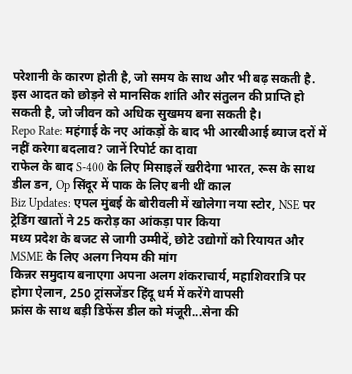परेशानी के कारण होती है, जो समय के साथ और भी बढ़ सकती है. इस आदत को छोड़ने से मानसिक शांति और संतुलन की प्राप्ति हो सकती है, जो जीवन को अधिक सुखमय बना सकती है।
Repo Rate: महंगाई के नए आंकड़ों के बाद भी आरबीआई ब्याज दरों में नहीं करेगा बदलाव? जानें रिपोर्ट का दावा
राफेल के बाद S-400 के लिए मिसाइलें खरीदेगा भारत, रूस के साथ डील डन, Op सिंदूर में पाक के लिए बनी थीं काल
Biz Updates: एपल मुंबई के बोरीवली में खोलेगा नया स्टोर, NSE पर ट्रेडिंग खातों ने 25 करोड़ का आंकड़ा पार किया
मध्य प्रदेश के बजट से जागी उम्मीदें, छोटे उद्योगों को रियायत और MSME के लिए अलग नियम की मांग
किन्नर समुदाय बनाएगा अपना अलग शंकराचार्य, महाशिवरात्रि पर होगा ऐलान, 250 ट्रांसजेंडर हिंदू धर्म में करेंगे वापसी
फ्रांस के साथ बड़ी डिफेंस डील को मंजूरी...सेना की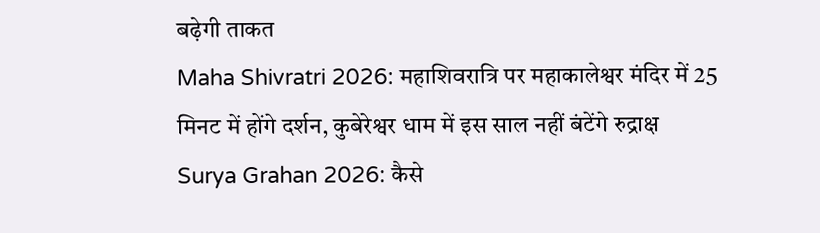बढ़ेगी ताकत
Maha Shivratri 2026: महाशिवरात्रि पर महाकालेश्वर मंदिर में 25 मिनट में होंगे दर्शन, कुबेरेश्वर धाम में इस साल नहीं बंटेंगे रुद्राक्ष
Surya Grahan 2026: कैसे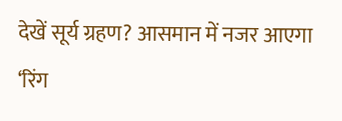देखें सूर्य ग्रहण? आसमान में नजर आएगा ‘रिंग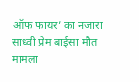ऑफ फायर’ का नजारा
साध्वी प्रेम बाईसा मौत मामला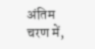अंतिम चरण में,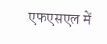एफएसएल में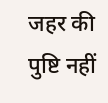जहर की पुष्टि नहीं